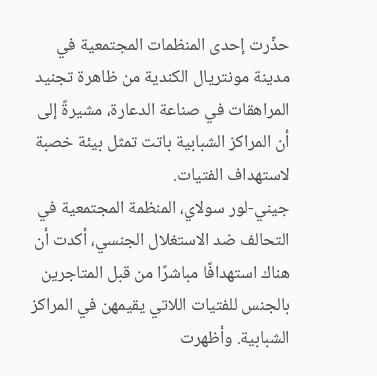حذّرت إحدى المنظمات المجتمعية في مدينة مونتريال الكندية من ظاهرة تجنيد المراهقات في صناعة الدعارة، مشيرةً إلى أن المراكز الشبابية باتت تمثل بيئة خصبة لاستهداف الفتيات.
جيني-لور سولاي، المنظمة المجتمعية في التحالف ضد الاستغلال الجنسي، أكدت أن هناك استهدافًا مباشرًا من قبل المتاجرين بالجنس للفتيات اللاتي يقيمهن في المراكز الشبابية. وأظهرت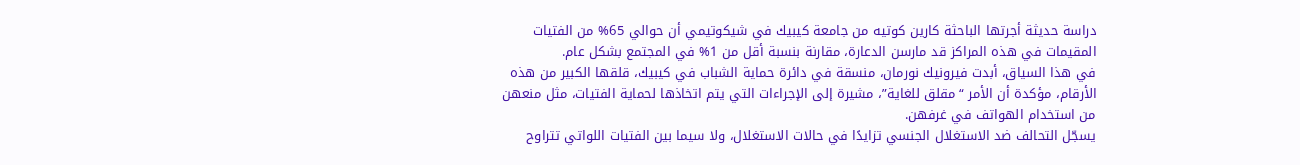دراسة حديثة أجرتها الباحثة كارين كوتيه من جامعة كيبيك في شيكوتيمي أن حوالي 65% من الفتيات المقيمات في هذه المراكز قد مارسن الدعارة، مقارنة بنسبة أقل من 1% في المجتمع بشكل عام.
في هذا السياق، أبدت فيرونيك نورمان، منسقة في دائرة حماية الشباب في كيبيك، قلقها الكبير من هذه الأرقام، مؤكدة أن الأمر “مقلق للغاية”، مشيرة إلى الإجراءات التي يتم اتخاذها لحماية الفتيات، مثل منعهن من استخدام الهواتف في غرفهن.
يسجّل التحالف ضد الاستغلال الجنسي تزايدًا في حالات الاستغلال، ولا سيما بين الفتيات اللواتي تتراوح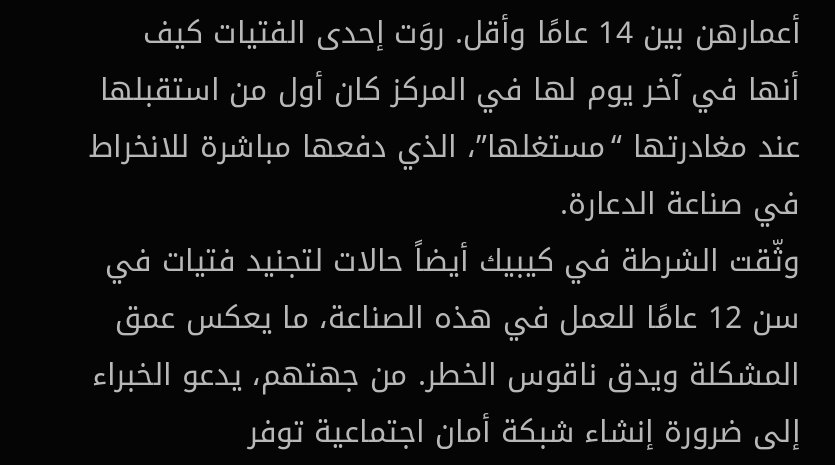أعمارهن بين 14 عامًا وأقل. روَت إحدى الفتيات كيف أنها في آخر يوم لها في المركز كان أول من استقبلها عند مغادرتها “مستغلها”، الذي دفعها مباشرة للانخراط في صناعة الدعارة.
وثّقت الشرطة في كيبيك أيضاً حالات لتجنيد فتيات في سن 12 عامًا للعمل في هذه الصناعة، ما يعكس عمق المشكلة ويدق ناقوس الخطر. من جهتهم، يدعو الخبراء إلى ضرورة إنشاء شبكة أمان اجتماعية توفر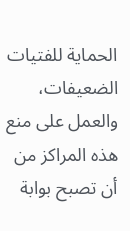الحماية للفتيات الضعيفات، والعمل على منع هذه المراكز من أن تصبح بوابة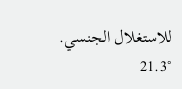للاستغلال الجنسي.
21.3°